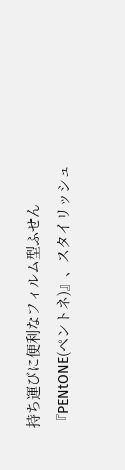持ち運びに便利なフィルム型ふせん『PENtONE(ペントネ)』、スタイリッシュ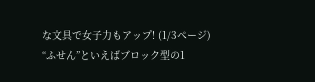な文具で女子力もアップ! (1/3ページ)
“ふせん”といえばブロック型の1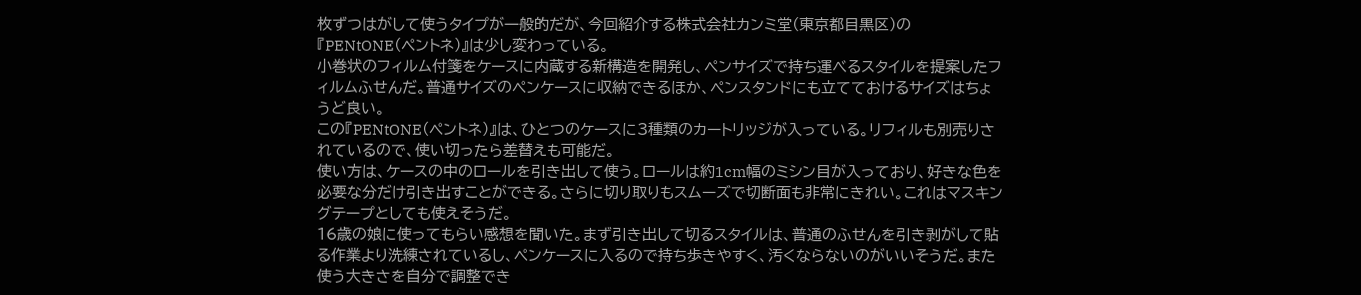枚ずつはがして使うタイプが一般的だが、今回紹介する株式会社カンミ堂(東京都目黒区)の『PENtONE(ペントネ)』は少し変わっている。
小巻状のフィルム付箋をケースに内蔵する新構造を開発し、ペンサイズで持ち運べるスタイルを提案したフィルムふせんだ。普通サイズのペンケースに収納できるほか、ペンスタンドにも立てておけるサイズはちょうど良い。
この『PENtONE(ペントネ)』は、ひとつのケースに3種類のカートリッジが入っている。リフィルも別売りされているので、使い切ったら差替えも可能だ。
使い方は、ケースの中のロールを引き出して使う。ロールは約1cm幅のミシン目が入っており、好きな色を必要な分だけ引き出すことができる。さらに切り取りもスムーズで切断面も非常にきれい。これはマスキングテープとしても使えそうだ。
16歳の娘に使ってもらい感想を聞いた。まず引き出して切るスタイルは、普通のふせんを引き剥がして貼る作業より洗練されているし、ペンケースに入るので持ち歩きやすく、汚くならないのがいいそうだ。また使う大きさを自分で調整でき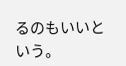るのもいいという。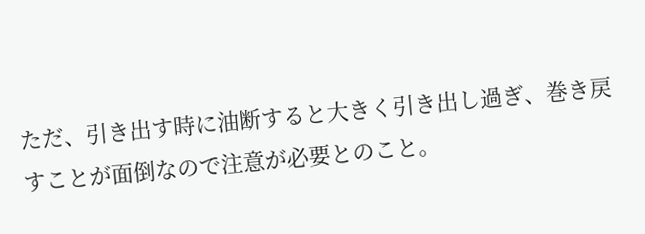ただ、引き出す時に油断すると大きく引き出し過ぎ、巻き戻すことが面倒なので注意が必要とのこと。